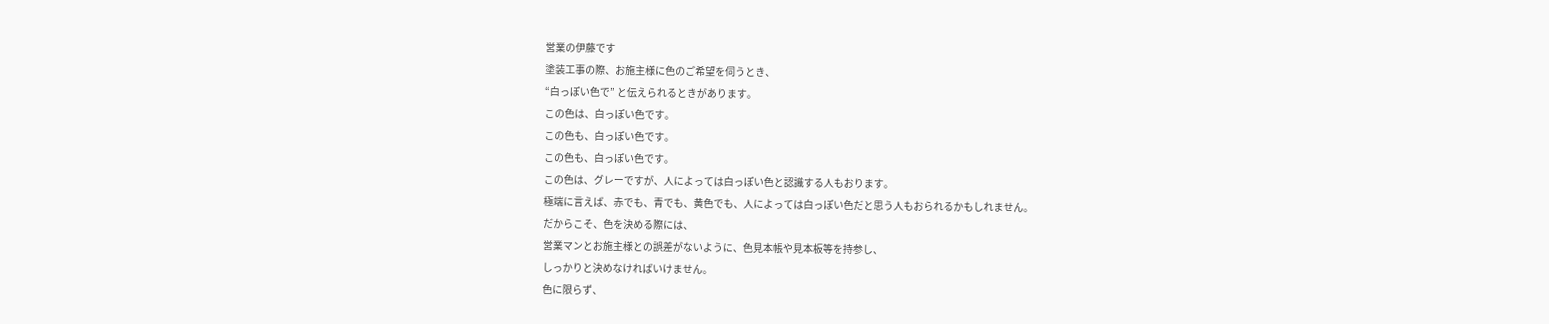営業の伊藤です
塗装工事の際、お施主様に色のご希望を伺うとき、
“白っぽい色で” と伝えられるときがあります。
この色は、白っぽい色です。
この色も、白っぽい色です。
この色も、白っぽい色です。
この色は、グレーですが、人によっては白っぽい色と認識する人もおります。
極端に言えば、赤でも、青でも、黄色でも、人によっては白っぽい色だと思う人もおられるかもしれません。
だからこそ、色を決める際には、
営業マンとお施主様との誤差がないように、色見本帳や見本板等を持参し、
しっかりと決めなければいけません。
色に限らず、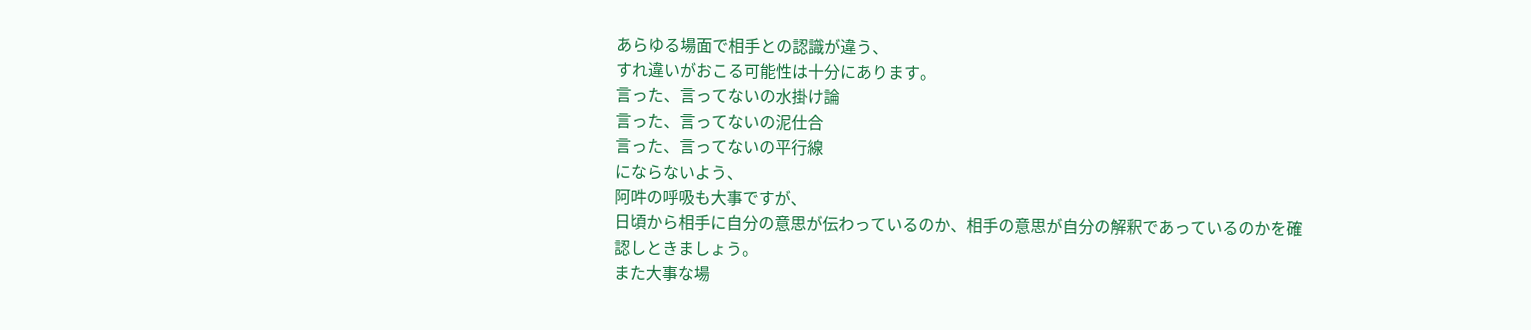あらゆる場面で相手との認識が違う、
すれ違いがおこる可能性は十分にあります。
言った、言ってないの水掛け論
言った、言ってないの泥仕合
言った、言ってないの平行線
にならないよう、
阿吽の呼吸も大事ですが、
日頃から相手に自分の意思が伝わっているのか、相手の意思が自分の解釈であっているのかを確認しときましょう。
また大事な場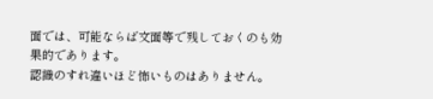面では、可能ならば文面等で残しておくのも効果的であります。
認識のすれ違いほど怖いものはありません。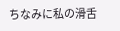ちなみに私の滑舌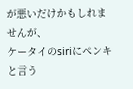が悪いだけかもしれませんが、
ケータイのsiriにペンキと言う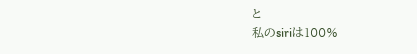と
私のsiriは100%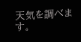天気を調べます。